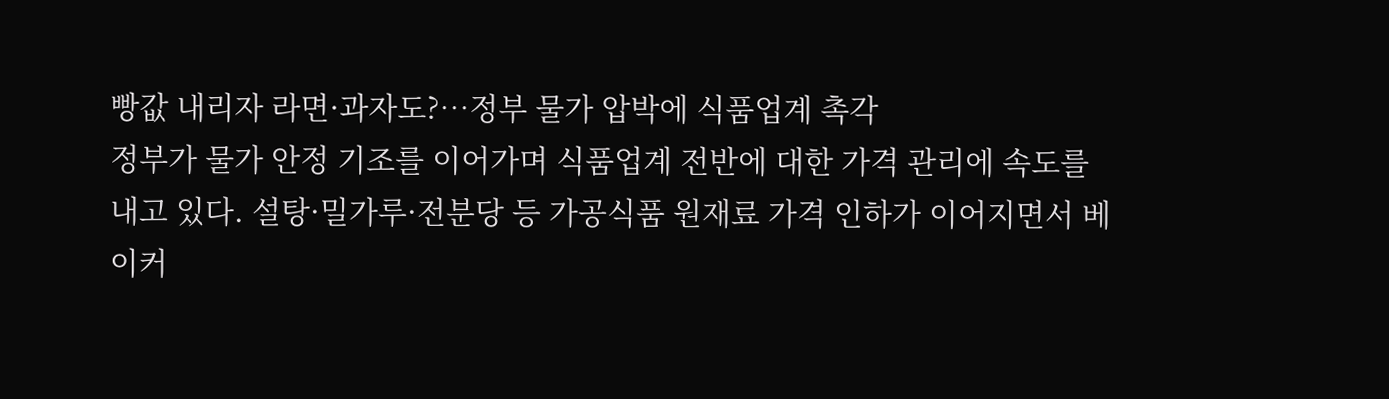빵값 내리자 라면·과자도?…정부 물가 압박에 식품업계 촉각
정부가 물가 안정 기조를 이어가며 식품업계 전반에 대한 가격 관리에 속도를 내고 있다. 설탕·밀가루·전분당 등 가공식품 원재료 가격 인하가 이어지면서 베이커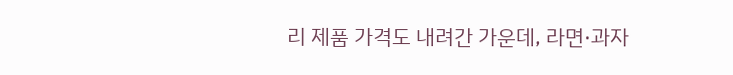리 제품 가격도 내려간 가운데, 라면·과자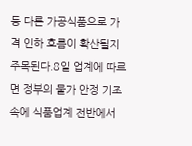등 다른 가공식품으로 가격 인하 흐름이 확산될지 주목된다.8일 업계에 따르면 정부의 물가 안정 기조 속에 식품업계 전반에서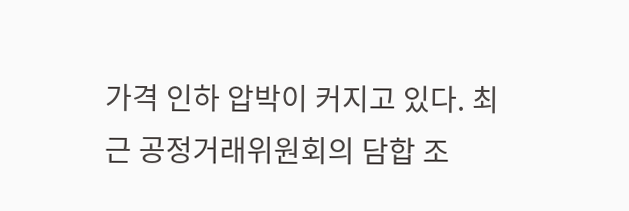가격 인하 압박이 커지고 있다. 최근 공정거래위원회의 담합 조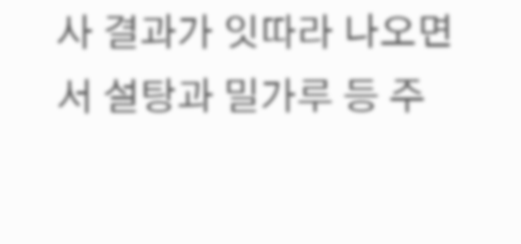사 결과가 잇따라 나오면서 설탕과 밀가루 등 주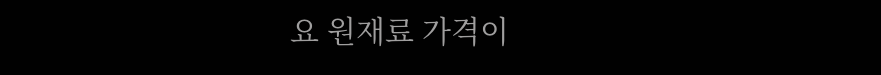요 원재료 가격이